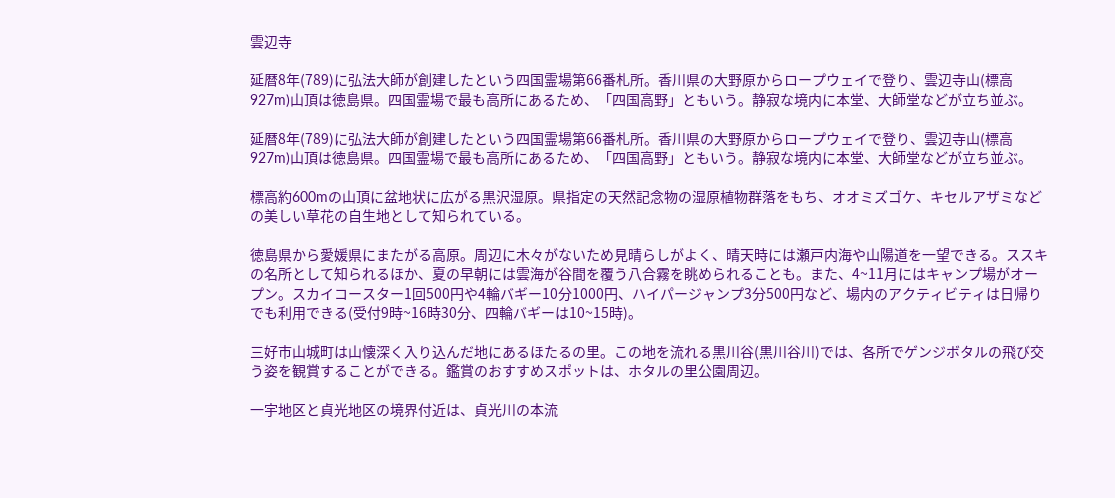雲辺寺

延暦8年(789)に弘法大師が創建したという四国霊場第66番札所。香川県の大野原からロープウェイで登り、雲辺寺山(標高927m)山頂は徳島県。四国霊場で最も高所にあるため、「四国高野」ともいう。静寂な境内に本堂、大師堂などが立ち並ぶ。

延暦8年(789)に弘法大師が創建したという四国霊場第66番札所。香川県の大野原からロープウェイで登り、雲辺寺山(標高927m)山頂は徳島県。四国霊場で最も高所にあるため、「四国高野」ともいう。静寂な境内に本堂、大師堂などが立ち並ぶ。

標高約600mの山頂に盆地状に広がる黒沢湿原。県指定の天然記念物の湿原植物群落をもち、オオミズゴケ、キセルアザミなどの美しい草花の自生地として知られている。

徳島県から愛媛県にまたがる高原。周辺に木々がないため見晴らしがよく、晴天時には瀬戸内海や山陽道を一望できる。ススキの名所として知られるほか、夏の早朝には雲海が谷間を覆う八合霧を眺められることも。また、4~11月にはキャンプ場がオープン。スカイコースター1回500円や4輪バギー10分1000円、ハイパージャンプ3分500円など、場内のアクティビティは日帰りでも利用できる(受付9時~16時30分、四輪バギーは10~15時)。

三好市山城町は山懐深く入り込んだ地にあるほたるの里。この地を流れる黒川谷(黒川谷川)では、各所でゲンジボタルの飛び交う姿を観賞することができる。鑑賞のおすすめスポットは、ホタルの里公園周辺。

一宇地区と貞光地区の境界付近は、貞光川の本流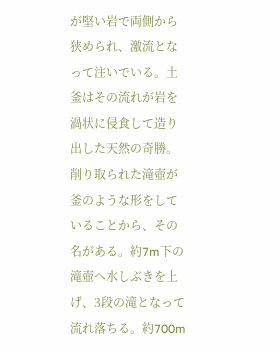が堅い岩で両側から狭められ、激流となって注いでいる。土釜はその流れが岩を渦状に侵食して造り出した天然の奇勝。削り取られた滝壺が釜のような形をしていることから、その名がある。約7m下の滝壺へ水しぶきを上げ、3段の滝となって流れ落ちる。約700m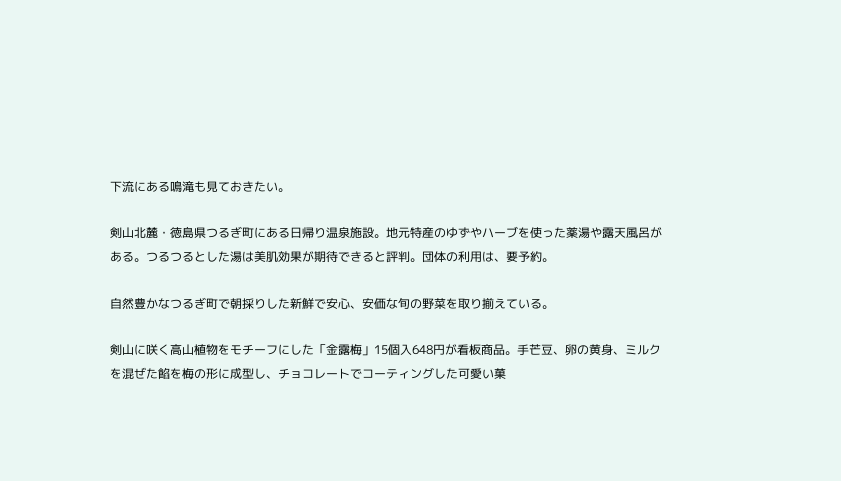下流にある鳴滝も見ておきたい。

剣山北麓・徳島県つるぎ町にある日帰り温泉施設。地元特産のゆずやハーブを使った薬湯や露天風呂がある。つるつるとした湯は美肌効果が期待できると評判。団体の利用は、要予約。

自然豊かなつるぎ町で朝採りした新鮮で安心、安価な旬の野菜を取り揃えている。

剣山に咲く高山植物をモチーフにした「金露梅」15個入648円が看板商品。手芒豆、卵の黄身、ミルクを混ぜた餡を梅の形に成型し、チョコレートでコーティングした可愛い菓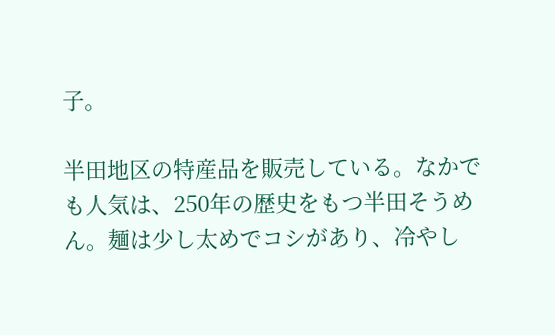子。

半田地区の特産品を販売している。なかでも人気は、250年の歴史をもつ半田そうめん。麺は少し太めでコシがあり、冷やし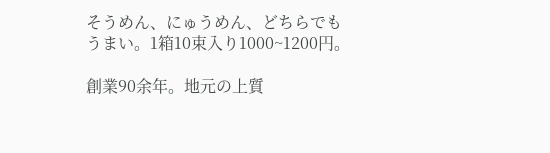そうめん、にゅうめん、どちらでもうまい。1箱10束入り1000~1200円。

創業90余年。地元の上質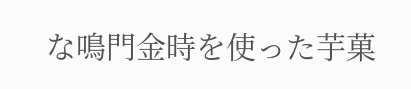な鳴門金時を使った芋菓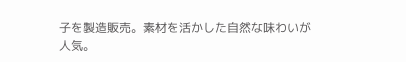子を製造販売。素材を活かした自然な味わいが人気。